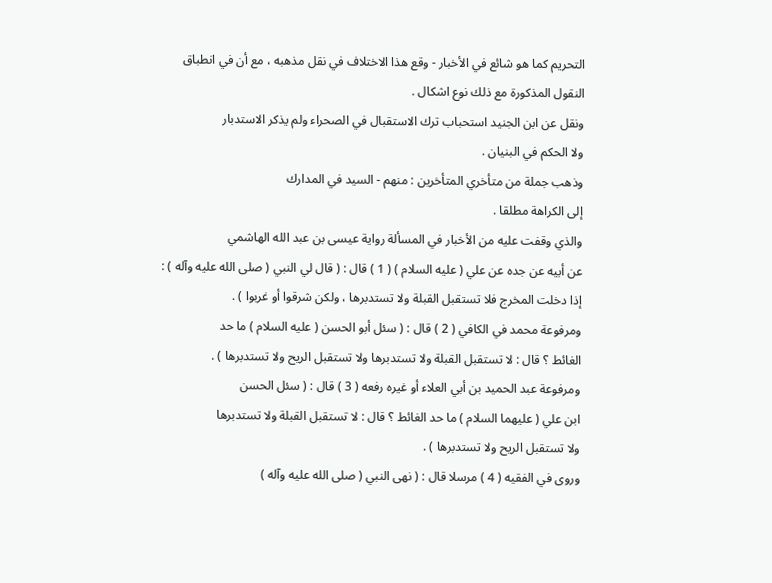التحريم كما هو شائع في الأخبار - وقع هذا الاختلاف في نقل مذهبه ، مع أن في انطباق
النقول المذكورة مع ذلك نوع اشكال .
ونقل عن ابن الجنيد استحباب ترك الاستقبال في الصحراء ولم يذكر الاستدبار
ولا الحكم في البنيان .
وذهب جملة من متأخري المتأخرين : منهم - السيد في المدارك
إلى الكراهة مطلقا .
والذي وقفت عليه من الأخبار في المسألة رواية عيسى بن عبد الله الهاشمي
عن أبيه عن جده عن علي ( عليه السلام ) ( 1 ) قال : ( قال لي النبي ( صلى الله عليه وآله ) :
إذا دخلت المخرج فلا تستقبل القبلة ولا تستدبرها ، ولكن شرقوا أو غربوا ) .
ومرفوعة محمد في الكافي ( 2 ) قال : ( سئل أبو الحسن ( عليه السلام ) ما حد
الغائط ؟ قال : لا تستقبل القبلة ولا تستدبرها ولا تستقبل الريح ولا تستدبرها ) .
ومرفوعة عبد الحميد بن أبي العلاء أو غيره رفعه ( 3 ) قال : ( سئل الحسن
ابن علي ( عليهما السلام ) ما حد الغائط ؟ قال : لا تستقبل القبلة ولا تستدبرها
ولا تستقبل الريح ولا تستدبرها ) .
وروى في الفقيه ( 4 ) مرسلا قال : ( نهى النبي ( صلى الله عليه وآله )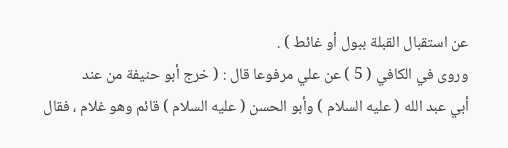عن استقبال القبلة ببول أو غائط ) .
وروى في الكافي ( 5 ) عن علي مرفوعا قال : ( خرج أبو حنيفة من عند
أبي عبد الله ( عليه السلام ) وأبو الحسن ( عليه السلام ) قائم وهو غلام ، فقال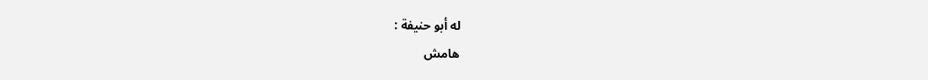له أبو حنيفة :
هامش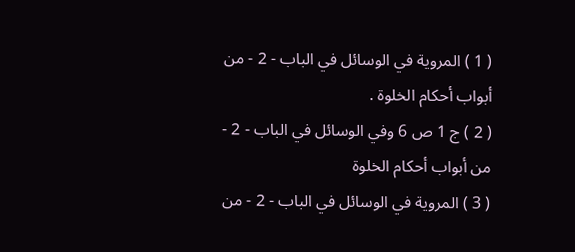( 1 ) المروية في الوسائل في الباب - 2 - من أبواب أحكام الخلوة .
( 2 ) ج 1 ص 6 وفي الوسائل في الباب - 2 - من أبواب أحكام الخلوة
( 3 ) المروية في الوسائل في الباب - 2 - من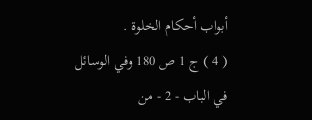أبواب أحكام الخلوة .
( 4 ) ج 1 ص 180 وفي الوسائل في الباب - 2 - من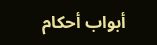أبواب أحكام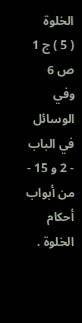الخلوة
( 5 ) ج 1 ص 6 وفي الوسائل في الباب - 2 و 15 - من أبواب أحكام الخلوة .